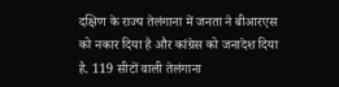दक्षिण के राज्य तेलंगाना में जनता ने बीआरएस को नकार दिया है और कांग्रेस को जनादेश दिया है. 119 सीटों वाली तेलंगाना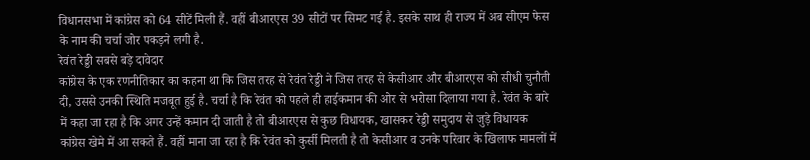विधानसभा में कांग्रेस को 64 सीटें मिली हैं. वहीं बीआरएस 39 सीटों पर सिमट गई है. इसके साथ ही राज्य में अब सीएम फेस के नाम की चर्चा जोर पकड़ने लगी है.
रेवंत रेड्डी सबसे बड़े दावेदार
कांग्रेस के एक रणनीतिकार का कहना था कि जिस तरह से रेवंत रेड्डी ने जिस तरह से केसीआर और बीआरएस को सीधी चुनौती दी, उससे उनकी स्थिति मजबूत हुई है. चर्चा है कि रेवंत को पहले ही हाईकमान की ओर से भरोसा दिलाया गया है. रेवंत के बारे में कहा जा रहा है कि अगर उन्हें कमान दी जाती है तो बीआरएस से कुछ विधायक, खासकर रेड्डी समुदाय से जुड़े विधायक कांग्रेस खेमे में आ सकते हैं. वहीं माना जा रहा है कि रेवंत को कुर्सी मिलती है तो केसीआर व उनके परिवार के खिलाफ मामलों में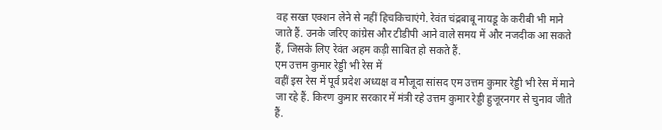वह सख्त एक्शन लेने से नहीं हिचकिचाएंगे. रेवंत चंद्रबाबू नायडू के करीबी भी माने जाते हैं. उनके जरिए कांग्रेस और टीडीपी आने वाले समय में और नजदीक आ सकते हैं, जिसके लिए रेवंत अहम कड़ी साबित हो सकते हैं.
एम उत्तम कुमार रेड्डी भी रेस में
वहीं इस रेस में पूर्व प्रदेश अध्यक्ष व मौजूदा सांसद एम उत्तम कुमार रेड्डी भी रेस में माने जा रहे हैं. किरण कुमार सरकार में मंत्री रहे उत्तम कुमार रेड्डी हुजूरनगर से चुनाव जीते हैं.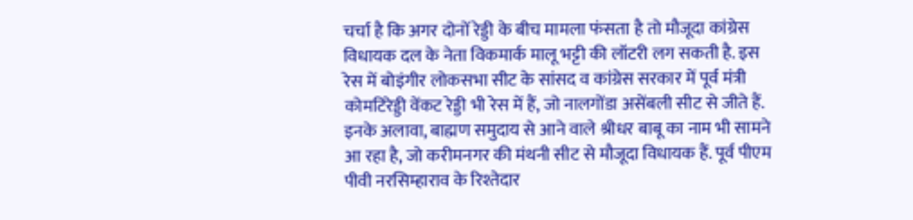चर्चा है कि अगर दोनों रेड्डी के बीच मामला फंसता है तो मौजूदा कांग्रेस विधायक दल के नेता विकमार्क मालू भट्टी की लॉटरी लग सकती है. इस रेस में बोइंगीर लोकसभा सीट के सांसद व कांग्रेस सरकार में पूर्व मंत्री कोमटिरेड्डी वेंकट रेड्डी भी रेस में हैं, जो नालगोंडा असेंबली सीट से जीते हैं. इनके अलावा, बाह्मण समुदाय से आने वाले श्रीधर बाबू का नाम भी सामने आ रहा है, जो करीमनगर की मंथनी सीट से मौजूदा विधायक हैं. पूर्व पीएम पीवी नरसिम्हाराव के रिश्तेदार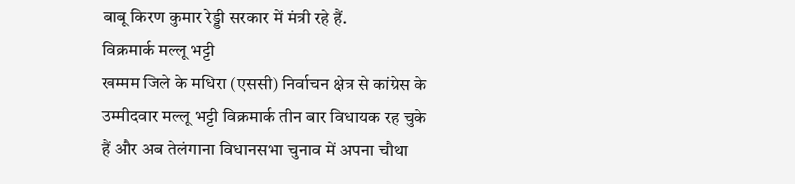बाबू किरण कुमार रेड्डी सरकार में मंत्री रहे हैं.
विक्रमार्क मल्लू भट्टी
खम्मम जिले के मधिरा (एससी) निर्वाचन क्षेत्र से कांग्रेस के उम्मीदवार मल्लू भट्टी विक्रमार्क तीन बार विधायक रह चुके हैं और अब तेलंगाना विधानसभा चुनाव में अपना चौथा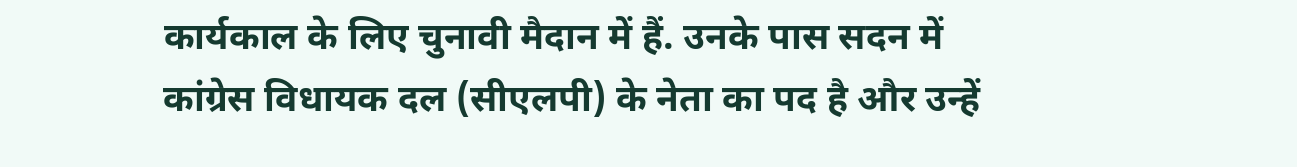कार्यकाल के लिए चुनावी मैदान में हैं. उनके पास सदन में कांग्रेस विधायक दल (सीएलपी) के नेता का पद है और उन्हें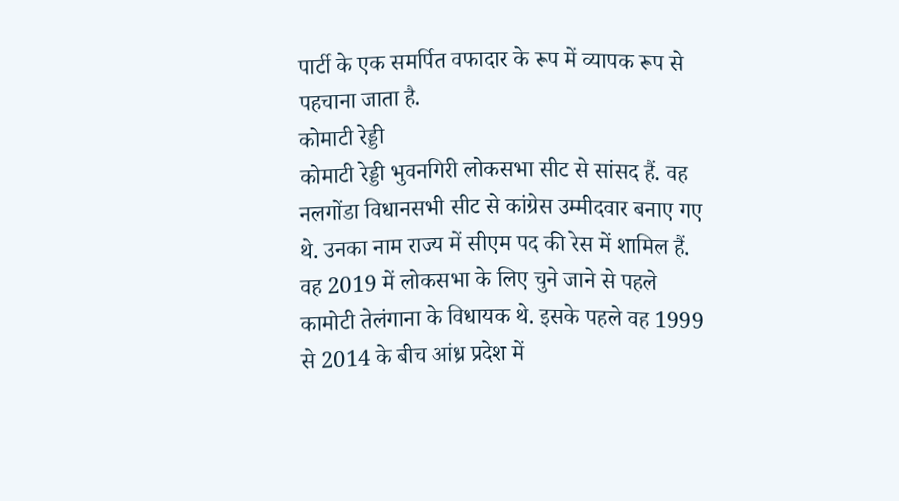पार्टी के एक समर्पित वफादार के रूप में व्यापक रूप से पहचाना जाता है.
कोमाटी रेड्डी
कोमाटी रेड्डी भुवनगिरी लोकसभा सीट से सांसद हैं. वह नलगोंडा विधानसभी सीट से कांग्रेस उम्मीदवार बनाए गए थे. उनका नाम राज्य में सीएम पद की रेस में शामिल हैं. वह 2019 में लोकसभा के लिए चुने जाने से पहले कामोटी तेलंगाना के विधायक थे. इसके पहले वह 1999 से 2014 के बीच आंध्र प्रदेश में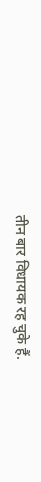तीन बार विधायक रह चुके हैं.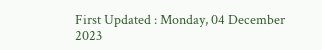First Updated : Monday, 04 December 2023